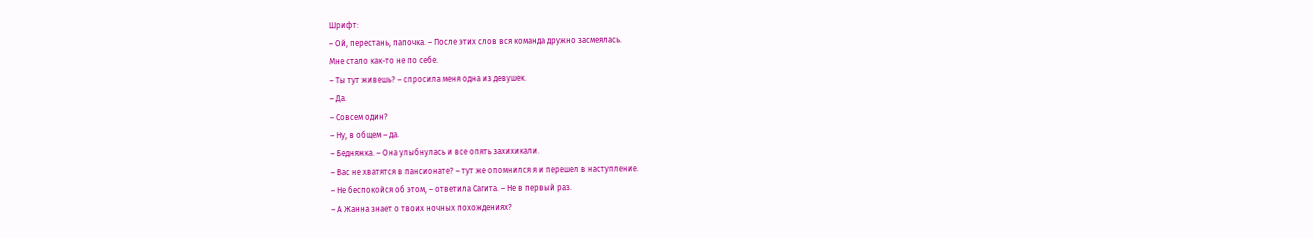Шрифт:
– Ой, перестань, папочка. – После этих слов вся команда дружно засмеялась.
Мне стало как-то не по себе.
– Ты тут живешь? – спросила меня одна из девушек.
– Да.
– Совсем один?
– Ну, в общем – да.
– Бедняжка. – Она улыбнулась и все опять захихикали.
– Вас не хватятся в пансионате? – тут же опомнился я и перешел в наступление.
– Не беспокойся об этом, – ответила Сагита. – Не в первый раз.
– А Жанна знает о твоих ночных похождениях?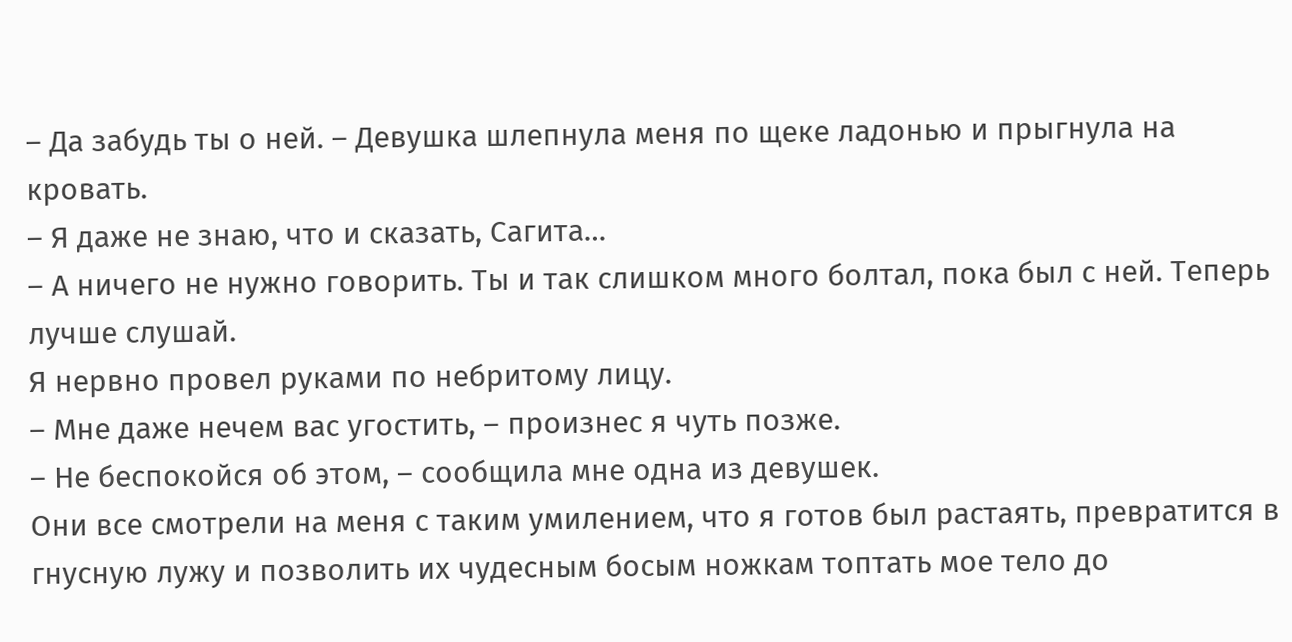– Да забудь ты о ней. – Девушка шлепнула меня по щеке ладонью и прыгнула на кровать.
– Я даже не знаю, что и сказать, Сагита…
– А ничего не нужно говорить. Ты и так слишком много болтал, пока был с ней. Теперь лучше слушай.
Я нервно провел руками по небритому лицу.
– Мне даже нечем вас угостить, – произнес я чуть позже.
– Не беспокойся об этом, – сообщила мне одна из девушек.
Они все смотрели на меня с таким умилением, что я готов был растаять, превратится в гнусную лужу и позволить их чудесным босым ножкам топтать мое тело до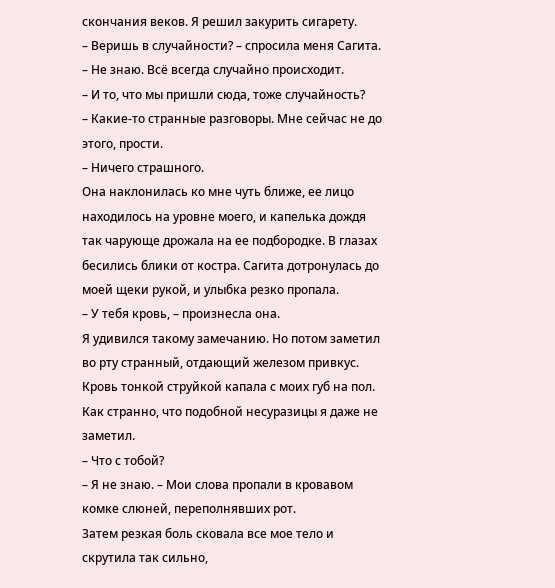скончания веков. Я решил закурить сигарету.
– Веришь в случайности? – спросила меня Сагита.
– Не знаю. Всё всегда случайно происходит.
– И то, что мы пришли сюда, тоже случайность?
– Какие-то странные разговоры. Мне сейчас не до этого, прости.
– Ничего страшного.
Она наклонилась ко мне чуть ближе, ее лицо находилось на уровне моего, и капелька дождя так чарующе дрожала на ее подбородке. В глазах бесились блики от костра. Сагита дотронулась до моей щеки рукой, и улыбка резко пропала.
– У тебя кровь, – произнесла она.
Я удивился такому замечанию. Но потом заметил во рту странный, отдающий железом привкус. Кровь тонкой струйкой капала с моих губ на пол. Как странно, что подобной несуразицы я даже не заметил.
– Что с тобой?
– Я не знаю. – Мои слова пропали в кровавом комке слюней, переполнявших рот.
Затем резкая боль сковала все мое тело и скрутила так сильно,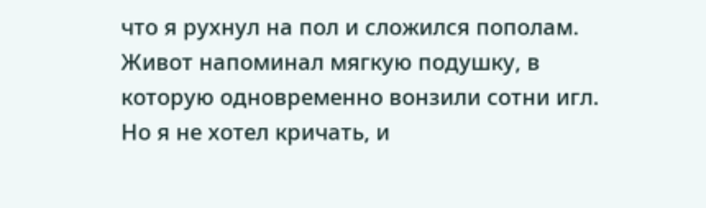что я рухнул на пол и сложился пополам. Живот напоминал мягкую подушку, в которую одновременно вонзили сотни игл. Но я не хотел кричать, и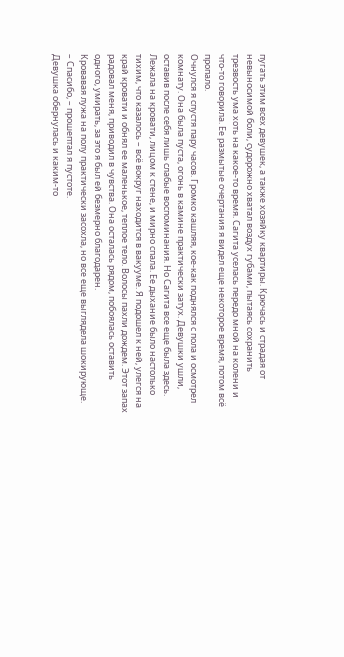пугать этим всех девушек, а также хозяйку квартиры. Крючась и страдая от невыносимой боли, судорожно хватал воздух губами, пытаясь сохранить трезвость ума хоть на какое-то время. Сагита уселась передо мной на колени и что-то говорила. Ее размытые очертания я видел еще некоторое время, потом всё пропало.
Очнулся я спустя пару часов. Громко кашляя, кое-как поднялся с пола и осмотрел комнату. Она была пуста, огонь в камине практически затух. Девушки ушли, оставив после себя лишь слабые воспоминания. Но Сагита все еще была здесь. Лежала на кровати, лицом к стене, и мирно спала. Ее дыхание было настолько тихим, что казалось – всё вокруг находится в вакууме. Я подошел к ней, улегся на край кровати и обнял ее маленькое, теплое тело. Волосы пахли дождем. Этот запах радовал меня, приводил в чувства. Она осталась рядом, побоялась оставить одного, умирать, за это я был ей безмерно благодарен.
Кровавая лужа на полу практически засохла, но все еще выглядела шокирующе.
– Спасибо, – прошептал я пустоте.
Девушка обернулась и каким-то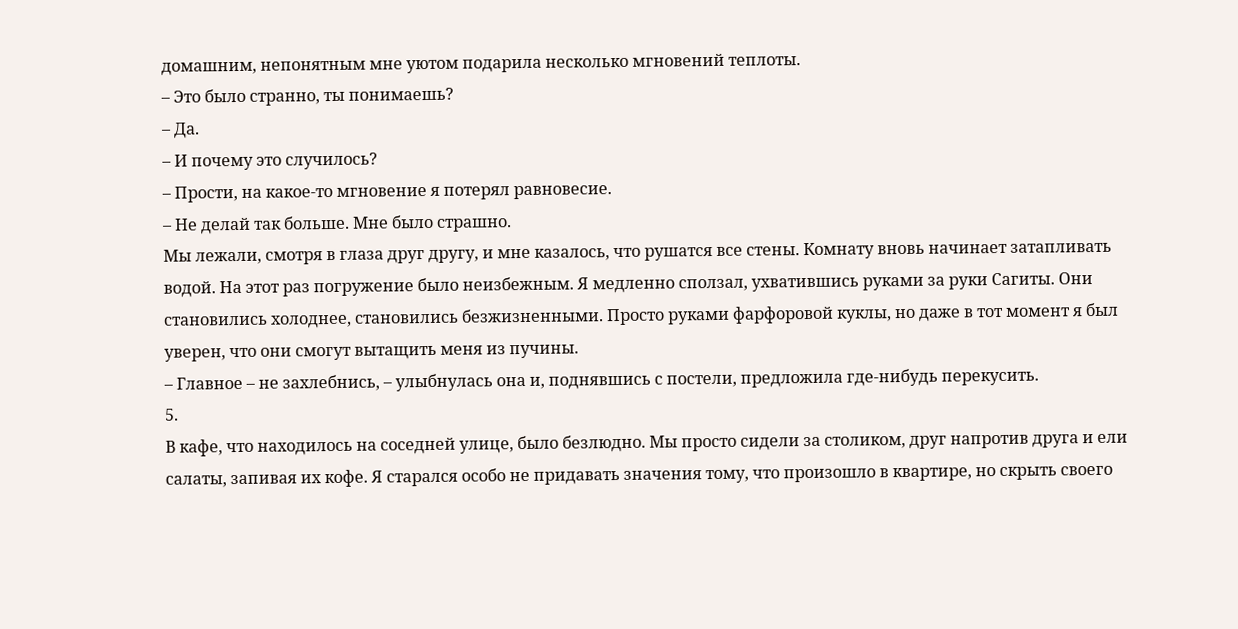домашним, непонятным мне уютом подарила несколько мгновений теплоты.
– Это было странно, ты понимаешь?
– Да.
– И почему это случилось?
– Прости, на какое-то мгновение я потерял равновесие.
– Не делай так больше. Мне было страшно.
Мы лежали, смотря в глаза друг другу, и мне казалось, что рушатся все стены. Комнату вновь начинает затапливать водой. На этот раз погружение было неизбежным. Я медленно сползал, ухватившись руками за руки Сагиты. Они становились холоднее, становились безжизненными. Просто руками фарфоровой куклы, но даже в тот момент я был уверен, что они смогут вытащить меня из пучины.
– Главное – не захлебнись, – улыбнулась она и, поднявшись с постели, предложила где-нибудь перекусить.
5.
В кафе, что находилось на соседней улице, было безлюдно. Мы просто сидели за столиком, друг напротив друга и ели салаты, запивая их кофе. Я старался особо не придавать значения тому, что произошло в квартире, но скрыть своего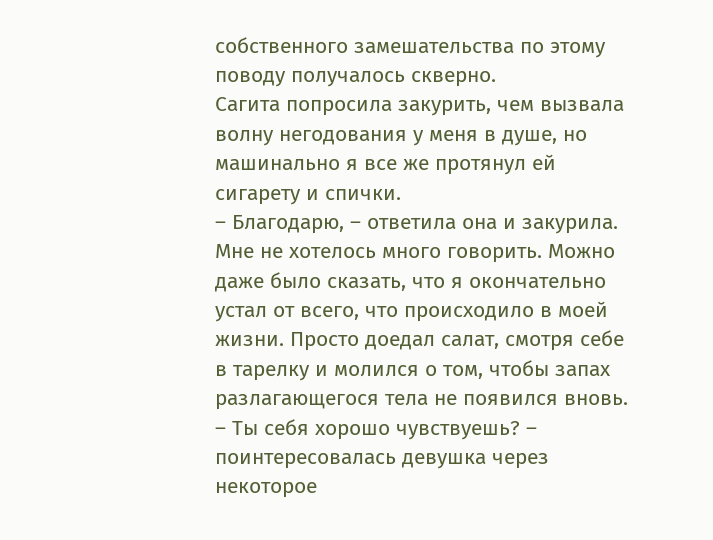собственного замешательства по этому поводу получалось скверно.
Сагита попросила закурить, чем вызвала волну негодования у меня в душе, но машинально я все же протянул ей сигарету и спички.
– Благодарю, – ответила она и закурила.
Мне не хотелось много говорить. Можно даже было сказать, что я окончательно устал от всего, что происходило в моей жизни. Просто доедал салат, смотря себе в тарелку и молился о том, чтобы запах разлагающегося тела не появился вновь.
– Ты себя хорошо чувствуешь? – поинтересовалась девушка через некоторое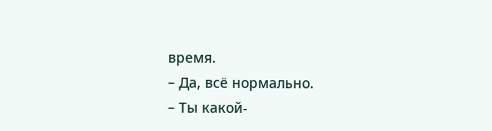время.
– Да, всё нормально.
– Ты какой-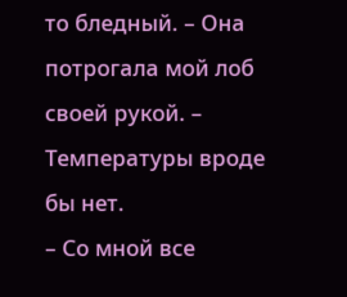то бледный. – Она потрогала мой лоб своей рукой. – Температуры вроде бы нет.
– Со мной все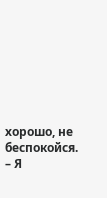хорошо, не беспокойся. – Я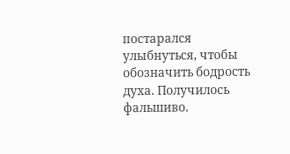постарался улыбнуться, чтобы обозначить бодрость духа. Получилось фальшиво.